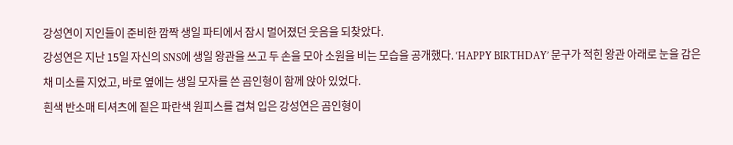강성연이 지인들이 준비한 깜짝 생일 파티에서 잠시 멀어졌던 웃음을 되찾았다.
강성연은 지난 15일 자신의 SNS에 생일 왕관을 쓰고 두 손을 모아 소원을 비는 모습을 공개했다. ‘HAPPY BIRTHDAY’ 문구가 적힌 왕관 아래로 눈을 감은 채 미소를 지었고, 바로 옆에는 생일 모자를 쓴 곰인형이 함께 앉아 있었다.
흰색 반소매 티셔츠에 짙은 파란색 원피스를 겹쳐 입은 강성연은 곰인형이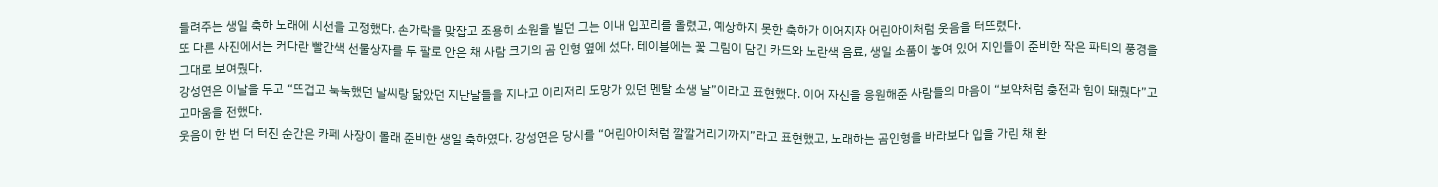들려주는 생일 축하 노래에 시선을 고정했다. 손가락을 맞잡고 조용히 소원을 빌던 그는 이내 입꼬리를 올렸고, 예상하지 못한 축하가 이어지자 어린아이처럼 웃음을 터뜨렸다.
또 다른 사진에서는 커다란 빨간색 선물상자를 두 팔로 안은 채 사람 크기의 곰 인형 옆에 섰다. 테이블에는 꽃 그림이 담긴 카드와 노란색 음료, 생일 소품이 놓여 있어 지인들이 준비한 작은 파티의 풍경을 그대로 보여줬다.
강성연은 이날을 두고 “뜨겁고 눅눅했던 날씨랑 닮았던 지난날들을 지나고 이리저리 도망가 있던 멘탈 소생 날”이라고 표현했다. 이어 자신을 응원해준 사람들의 마음이 “보약처럼 충전과 힘이 돼줬다”고 고마움을 전했다.
웃음이 한 번 더 터진 순간은 카페 사장이 몰래 준비한 생일 축하였다. 강성연은 당시를 “어린아이처럼 깔깔거리기까지”라고 표현했고, 노래하는 곰인형을 바라보다 입을 가린 채 환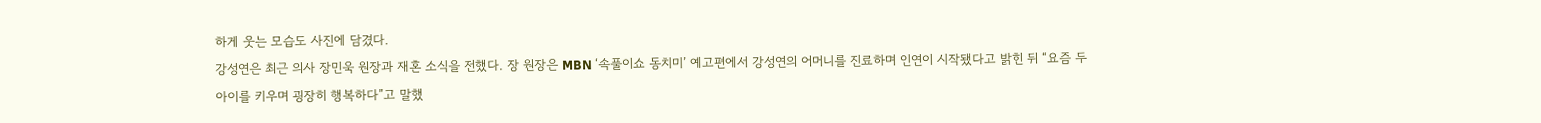하게 웃는 모습도 사진에 담겼다.
강성연은 최근 의사 장민욱 원장과 재혼 소식을 전했다. 장 원장은 MBN ‘속풀이쇼 동치미’ 예고편에서 강성연의 어머니를 진료하며 인연이 시작됐다고 밝힌 뒤 “요즘 두 아이를 키우며 굉장히 행복하다”고 말했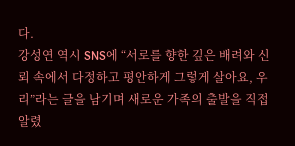다.
강성연 역시 SNS에 “서로를 향한 깊은 배려와 신뢰 속에서 다정하고 평안하게 그렇게 살아요, 우리”라는 글을 남기며 새로운 가족의 출발을 직접 알렸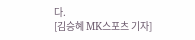다.
[김승혜 MK스포츠 기자]